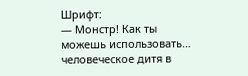Шрифт:
— Монстр! Как ты можешь использовать… человеческое дитя в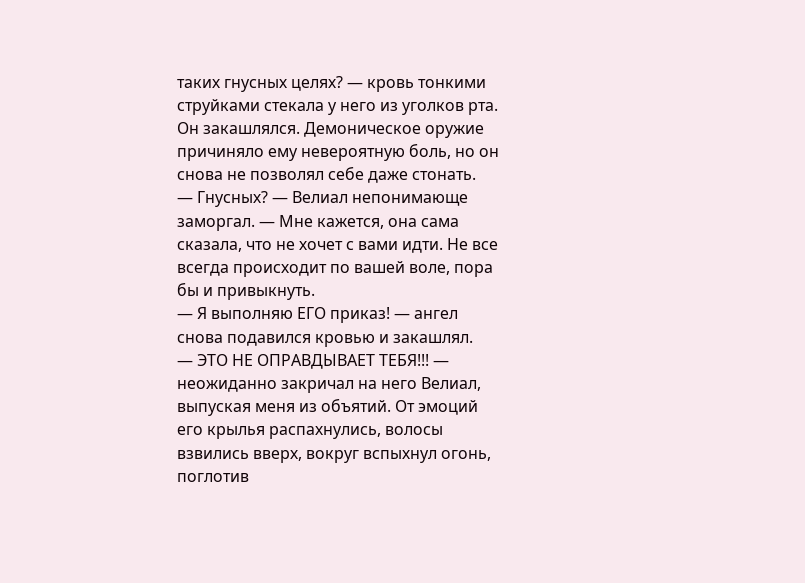таких гнусных целях? — кровь тонкими струйками стекала у него из уголков рта. Он закашлялся. Демоническое оружие причиняло ему невероятную боль, но он снова не позволял себе даже стонать.
— Гнусных? — Велиал непонимающе заморгал. — Мне кажется, она сама сказала, что не хочет с вами идти. Не все всегда происходит по вашей воле, пора бы и привыкнуть.
— Я выполняю ЕГО приказ! — ангел снова подавился кровью и закашлял.
— ЭТО НЕ ОПРАВДЫВАЕТ ТЕБЯ!!! — неожиданно закричал на него Велиал, выпуская меня из объятий. От эмоций его крылья распахнулись, волосы взвились вверх, вокруг вспыхнул огонь, поглотив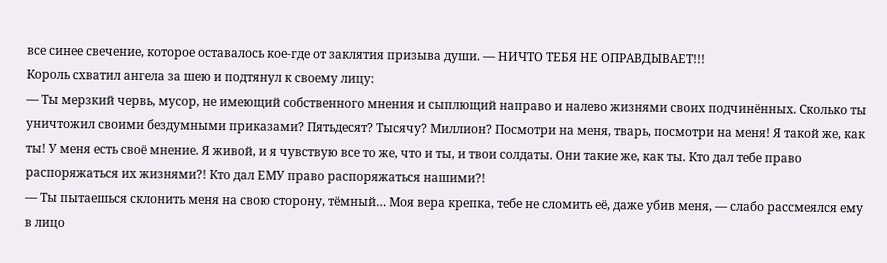все синее свечение, которое оставалось кое-где от заклятия призыва души. — НИЧТО ТЕБЯ НЕ ОПРАВДЫВАЕТ!!!
Король схватил ангела за шею и подтянул к своему лицу:
— Ты мерзкий червь, мусор, не имеющий собственного мнения и сыплющий направо и налево жизнями своих подчинённых. Сколько ты уничтожил своими бездумными приказами? Пятьдесят? Тысячу? Миллион? Посмотри на меня, тварь, посмотри на меня! Я такой же, как ты! У меня есть своё мнение. Я живой, и я чувствую все то же, что и ты, и твои солдаты. Они такие же, как ты. Кто дал тебе право распоряжаться их жизнями?! Кто дал ЕМУ право распоряжаться нашими?!
— Ты пытаешься склонить меня на свою сторону, тёмный… Моя вера крепка, тебе не сломить её, даже убив меня, — слабо рассмеялся ему в лицо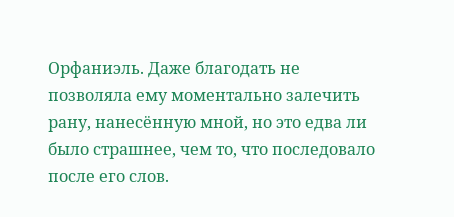Орфаниэль. Даже благодать не позволяла ему моментально залечить рану, нанесённую мной, но это едва ли было страшнее, чем то, что последовало после его слов.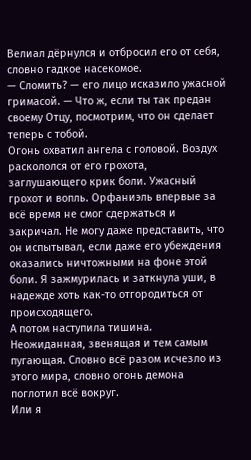Велиал дёрнулся и отбросил его от себя, словно гадкое насекомое.
— Сломить? — его лицо исказило ужасной гримасой. — Что ж, если ты так предан своему Отцу, посмотрим, что он сделает теперь с тобой.
Огонь охватил ангела с головой. Воздух раскололся от его грохота, заглушающего крик боли. Ужасный грохот и вопль. Орфаниэль впервые за всё время не смог сдержаться и закричал. Не могу даже представить, что он испытывал, если даже его убеждения оказались ничтожными на фоне этой боли. Я зажмурилась и заткнула уши, в надежде хоть как-то отгородиться от происходящего.
А потом наступила тишина. Неожиданная, звенящая и тем самым пугающая. Словно всё разом исчезло из этого мира, словно огонь демона поглотил всё вокруг.
Или я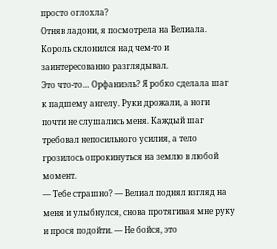просто оглохла?
Отняв ладони, я посмотрела на Велиала. Король склонился над чем-то и заинтересованно разглядывал.
Это что-то… Орфаниэль? Я робко сделала шаг к падшему ангелу. Руки дрожали, а ноги почти не слушались меня. Каждый шаг требовал непосильного усилия, а тело грозилось опрокинуться на землю в любой момент.
— Тебе страшно? — Велиал поднял взгляд на меня и улыбнулся, снова протягивая мне руку и прося подойти. — Не бойся, это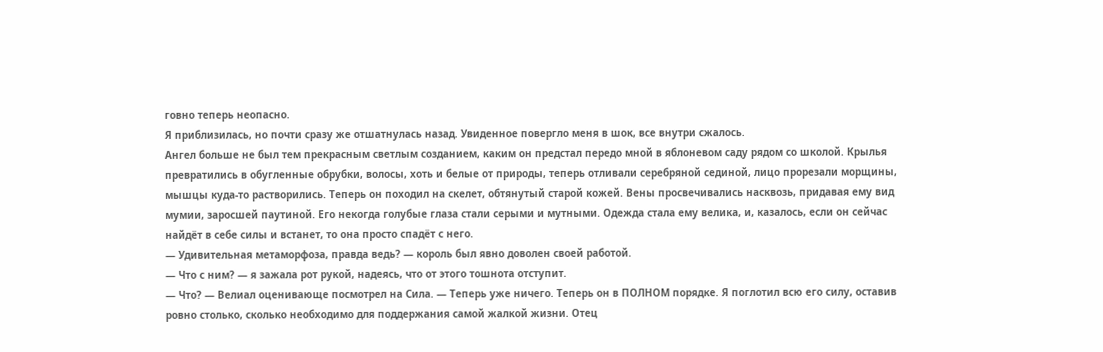говно теперь неопасно.
Я приблизилась, но почти сразу же отшатнулась назад. Увиденное повергло меня в шок, все внутри сжалось.
Ангел больше не был тем прекрасным светлым созданием, каким он предстал передо мной в яблоневом саду рядом со школой. Крылья превратились в обугленные обрубки, волосы, хоть и белые от природы, теперь отливали серебряной сединой, лицо прорезали морщины, мышцы куда-то растворились. Теперь он походил на скелет, обтянутый старой кожей. Вены просвечивались насквозь, придавая ему вид мумии, заросшей паутиной. Его некогда голубые глаза стали серыми и мутными. Одежда стала ему велика, и, казалось, если он сейчас найдёт в себе силы и встанет, то она просто спадёт с него.
— Удивительная метаморфоза, правда ведь? — король был явно доволен своей работой.
— Что с ним? — я зажала рот рукой, надеясь, что от этого тошнота отступит.
— Что? — Велиал оценивающе посмотрел на Сила. — Теперь уже ничего. Теперь он в ПОЛНОМ порядке. Я поглотил всю его силу, оставив ровно столько, сколько необходимо для поддержания самой жалкой жизни. Отец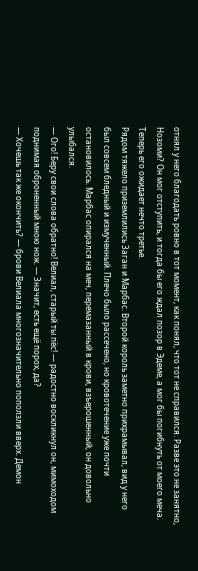отнял у него благодать ровно в тот момент, как понял, что тот не справился. Разве это не занятно, Нозоми? Он мог отступить, и тогда бы его ждал позор в Эдеме, а мог бы погибнуть от моего меча. Теперь его ожидает нечто третье.
Рядом тяжело приземлились Заган и Марбас. Второй король заметно прихрамывал, вид у него был совсем бледный и измученный. Плечо было рассечено, но кровотечение уже почти остановилось. Марбас опирался на меч, перемазанный в крови, взъерошенный, он довольно улыбался.
— Ого! Беру свои слова обратно! Велиал, старый ты пёс! — радостно воскликнул он, мимоходом поднимая оброненный мною нож. — Значит, есть ещё порох, да?
— Хочешь так же окончить? — брови Велиала многозначительно поползли вверх. Демон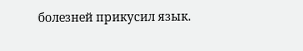болезней прикусил язык.